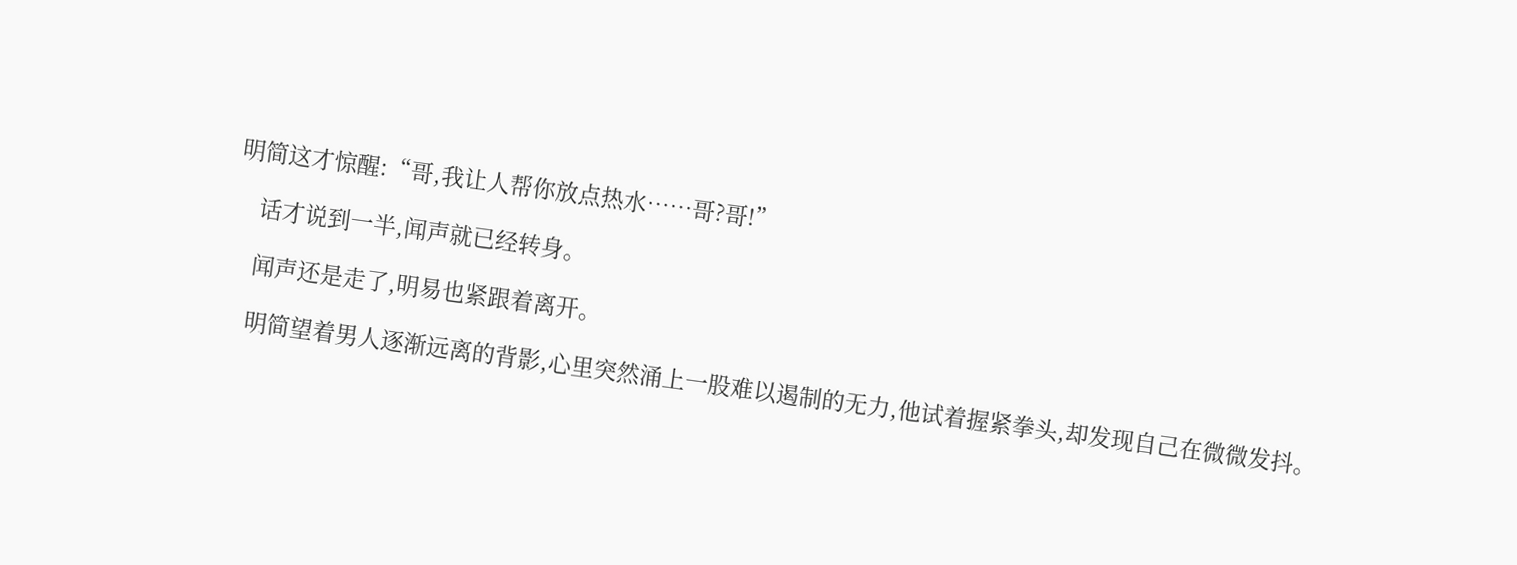明简这才惊醒:“哥,我让人帮你放点热水……哥?哥!”

    话才说到一半,闻声就已经转身。

    闻声还是走了,明易也紧跟着离开。

    明简望着男人逐渐远离的背影,心里突然涌上一股难以遏制的无力,他试着握紧拳头,却发现自己在微微发抖。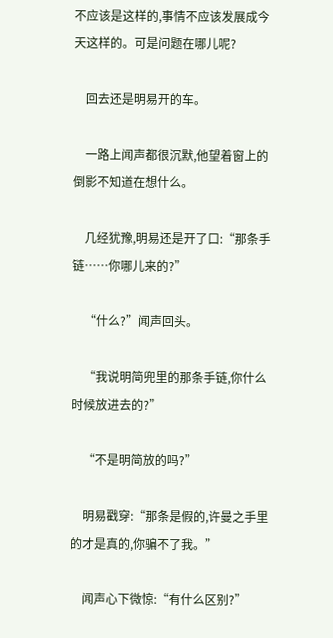不应该是这样的,事情不应该发展成今天这样的。可是问题在哪儿呢?

    回去还是明易开的车。

    一路上闻声都很沉默,他望着窗上的倒影不知道在想什么。

    几经犹豫,明易还是开了口:“那条手链……你哪儿来的?”

    “什么?”闻声回头。

    “我说明简兜里的那条手链,你什么时候放进去的?”

    “不是明简放的吗?”

    明易戳穿:“那条是假的,许曼之手里的才是真的,你骗不了我。”

    闻声心下微惊:“有什么区别?”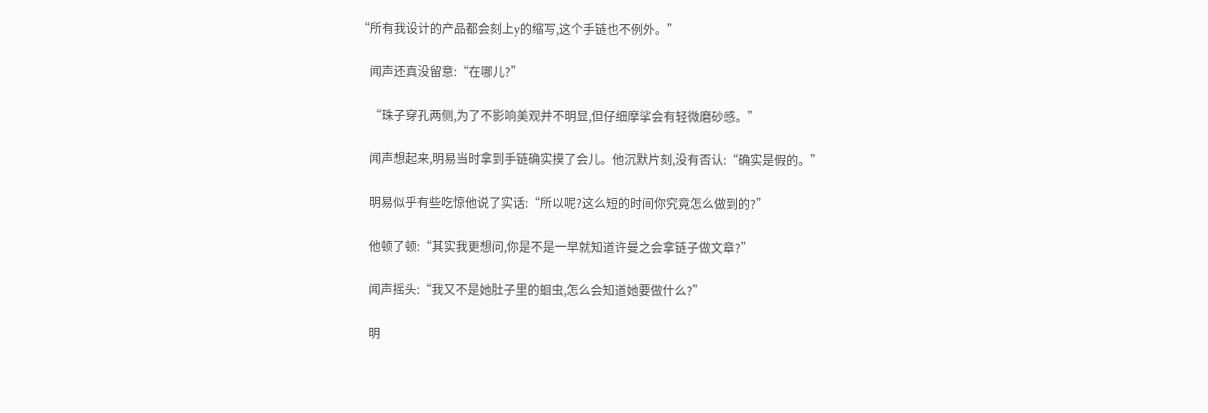“所有我设计的产品都会刻上y的缩写,这个手链也不例外。”

    闻声还真没留意:“在哪儿?”

    “珠子穿孔两侧,为了不影响美观并不明显,但仔细摩挲会有轻微磨砂感。”

    闻声想起来,明易当时拿到手链确实摸了会儿。他沉默片刻,没有否认:“确实是假的。”

    明易似乎有些吃惊他说了实话:“所以呢?这么短的时间你究竟怎么做到的?”

    他顿了顿:“其实我更想问,你是不是一早就知道许曼之会拿链子做文章?”

    闻声摇头:“我又不是她肚子里的蛔虫,怎么会知道她要做什么?”

    明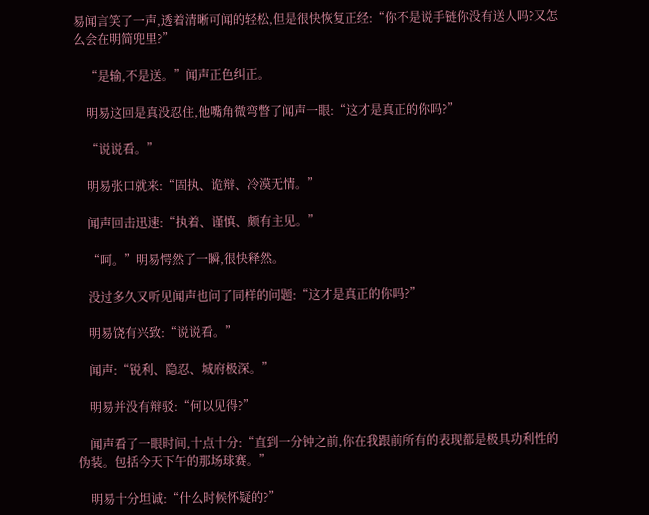易闻言笑了一声,透着清晰可闻的轻松,但是很快恢复正经:“你不是说手链你没有送人吗?又怎么会在明简兜里?”

    “是输,不是送。”闻声正色纠正。

    明易这回是真没忍住,他嘴角微弯瞥了闻声一眼:“这才是真正的你吗?”

    “说说看。”

    明易张口就来:“固执、诡辩、冷漠无情。”

    闻声回击迅速:“执着、谨慎、颇有主见。”

    “呵。”明易愕然了一瞬,很快释然。

    没过多久又听见闻声也问了同样的问题:“这才是真正的你吗?”

    明易饶有兴致:“说说看。”

    闻声:“锐利、隐忍、城府极深。”

    明易并没有辩驳:“何以见得?”

    闻声看了一眼时间,十点十分:“直到一分钟之前,你在我跟前所有的表现都是极具功利性的伪装。包括今天下午的那场球赛。”

    明易十分坦诚:“什么时候怀疑的?”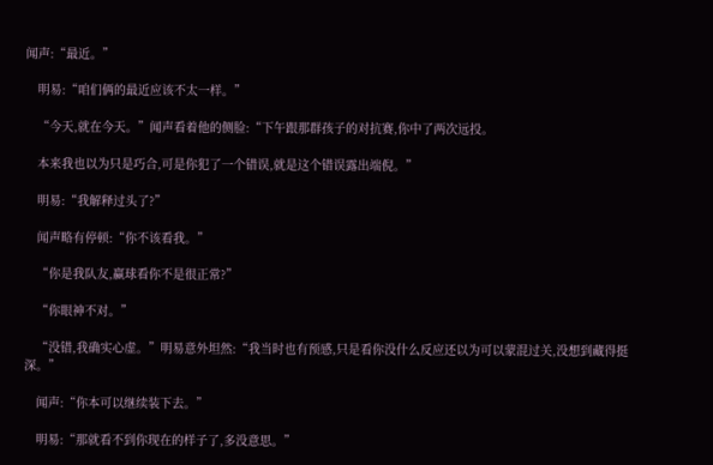闻声:“最近。”

    明易:“咱们俩的最近应该不太一样。”

    “今天,就在今天。”闻声看着他的侧脸:“下午跟那群孩子的对抗赛,你中了两次远投。

    本来我也以为只是巧合,可是你犯了一个错误,就是这个错误露出端倪。”

    明易:“我解释过头了?”

    闻声略有停顿:“你不该看我。”

    “你是我队友,赢球看你不是很正常?”

    “你眼神不对。”

    “没错,我确实心虚。”明易意外坦然:“我当时也有预感,只是看你没什么反应还以为可以蒙混过关,没想到藏得挺深。”

    闻声:“你本可以继续装下去。”

    明易:“那就看不到你现在的样子了,多没意思。”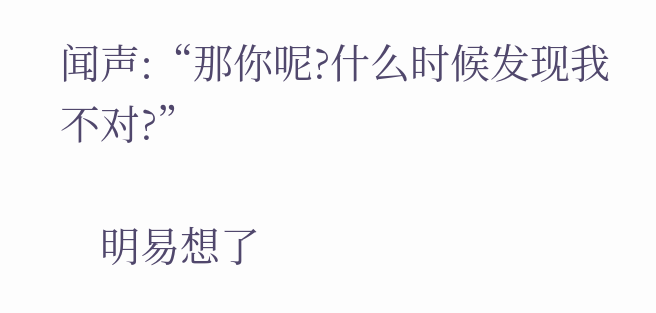闻声:“那你呢?什么时候发现我不对?”

    明易想了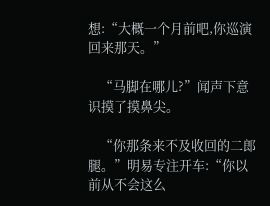想:“大概一个月前吧,你巡演回来那天。”

    “马脚在哪儿?”闻声下意识摸了摸鼻尖。

    “你那条来不及收回的二郎腿。”明易专注开车:“你以前从不会这么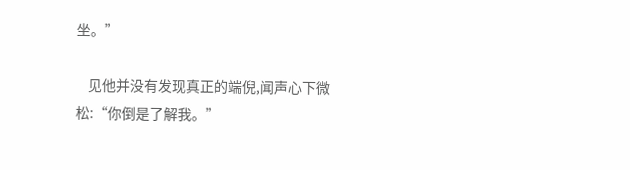坐。”

    见他并没有发现真正的端倪,闻声心下微松:“你倒是了解我。”